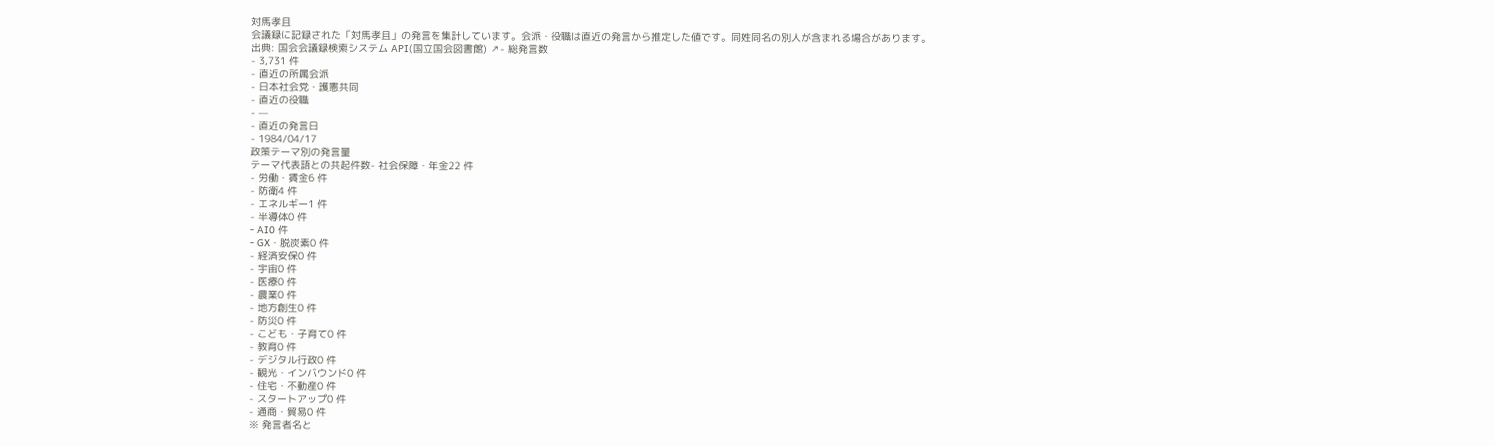対馬孝且
会議録に記録された「対馬孝且」の発言を集計しています。会派・役職は直近の発言から推定した値です。同姓同名の別人が含まれる場合があります。
出典: 国会会議録検索システム API(国立国会図書館) ↗- 総発言数
- 3,731 件
- 直近の所属会派
- 日本社会党・護憲共同
- 直近の役職
- —
- 直近の発言日
- 1984/04/17
政策テーマ別の発言量
テーマ代表語との共起件数- 社会保障・年金22 件
- 労働・賃金6 件
- 防衛4 件
- エネルギー1 件
- 半導体0 件
- AI0 件
- GX・脱炭素0 件
- 経済安保0 件
- 宇宙0 件
- 医療0 件
- 農業0 件
- 地方創生0 件
- 防災0 件
- こども・子育て0 件
- 教育0 件
- デジタル行政0 件
- 観光・インバウンド0 件
- 住宅・不動産0 件
- スタートアップ0 件
- 通商・貿易0 件
※ 発言者名と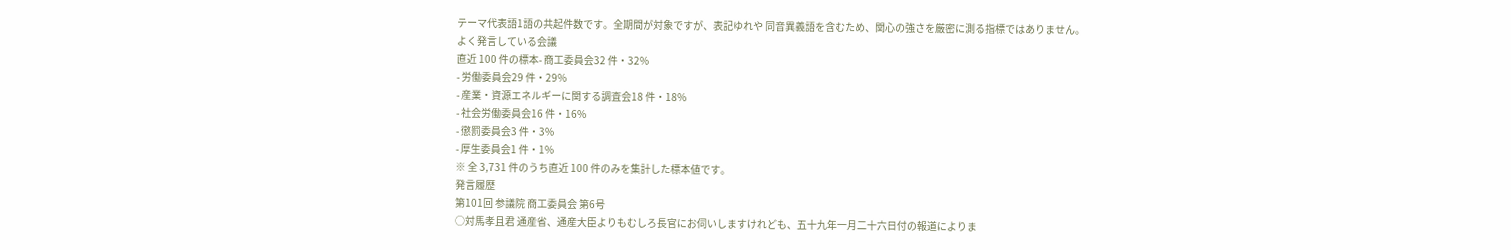テーマ代表語1語の共起件数です。全期間が対象ですが、表記ゆれや 同音異義語を含むため、関心の強さを厳密に測る指標ではありません。
よく発言している会議
直近 100 件の標本- 商工委員会32 件・32%
- 労働委員会29 件・29%
- 産業・資源エネルギーに関する調査会18 件・18%
- 社会労働委員会16 件・16%
- 懲罰委員会3 件・3%
- 厚生委員会1 件・1%
※ 全 3,731 件のうち直近 100 件のみを集計した標本値です。
発言履歴
第101回 参議院 商工委員会 第6号
○対馬孝且君 通産省、通産大臣よりもむしろ長官にお伺いしますけれども、五十九年一月二十六日付の報道によりま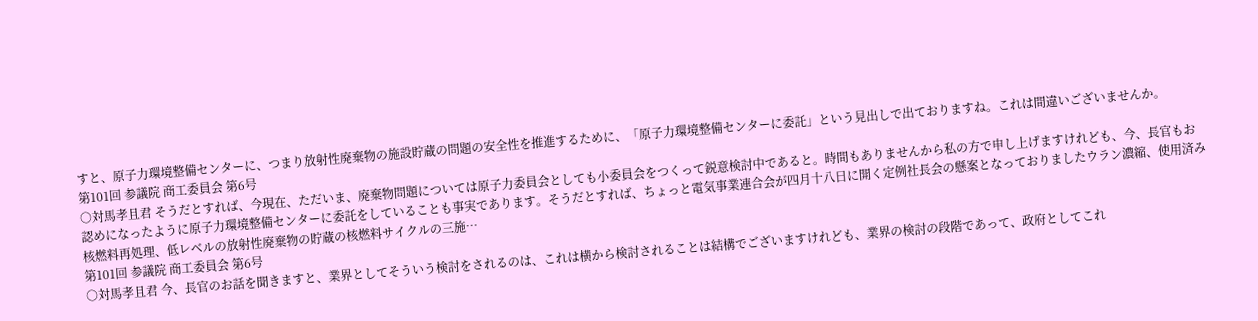すと、原子力環境整備センターに、つまり放射性廃棄物の施設貯蔵の問題の安全性を推進するために、「原子力環境整備センターに委託」という見出しで出ておりますね。これは間違いございませんか。
第101回 参議院 商工委員会 第6号
○対馬孝且君 そうだとすれば、今現在、ただいま、廃棄物問題については原子力委員会としても小委員会をつくって鋭意検討中であると。時間もありませんから私の方で申し上げますけれども、今、長官もお認めになったように原子力環境整備センターに委託をしていることも事実であります。そうだとすれば、ちょっと電気事業連合会が四月十八日に開く定例社長会の懸案となっておりましたウラン濃縮、使用済み核燃料再処理、低レベルの放射性廃棄物の貯蔵の核燃料サイクルの三施…
第101回 参議院 商工委員会 第6号
○対馬孝且君 今、長官のお話を聞きますと、業界としてそういう検討をされるのは、これは横から検討されることは結構でございますけれども、業界の検討の段階であって、政府としてこれ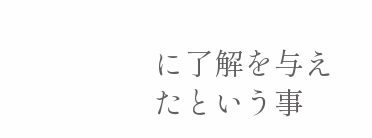に了解を与えたという事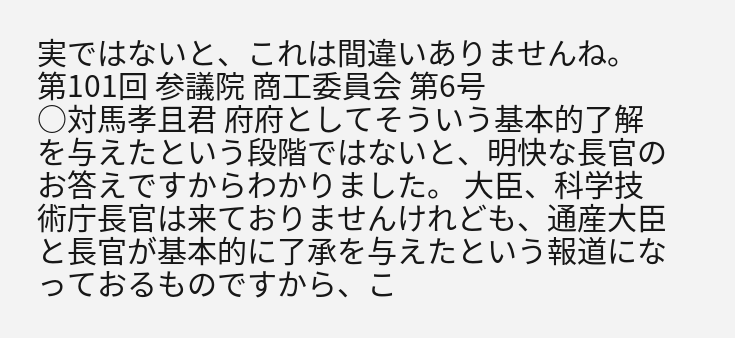実ではないと、これは間違いありませんね。
第101回 参議院 商工委員会 第6号
○対馬孝且君 府府としてそういう基本的了解を与えたという段階ではないと、明快な長官のお答えですからわかりました。 大臣、科学技術庁長官は来ておりませんけれども、通産大臣と長官が基本的に了承を与えたという報道になっておるものですから、こ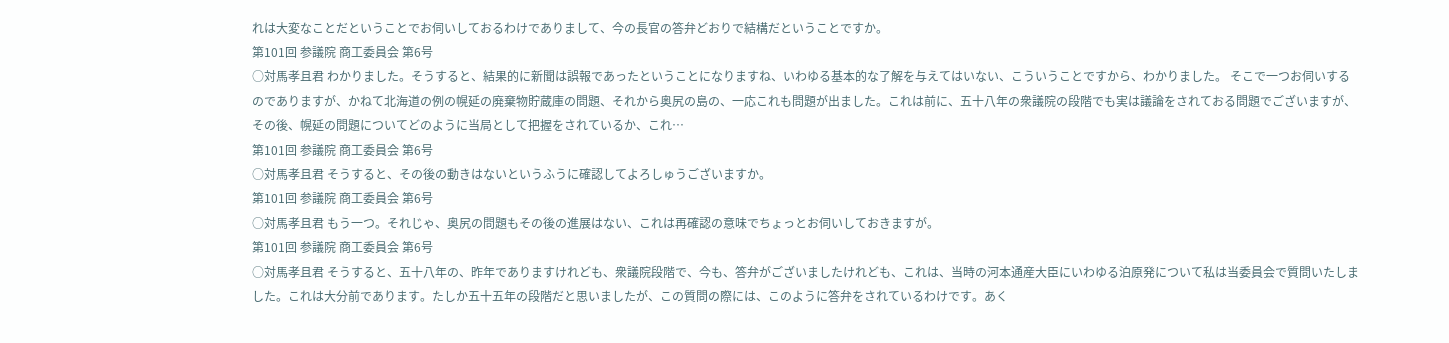れは大変なことだということでお伺いしておるわけでありまして、今の長官の答弁どおりで結構だということですか。
第101回 参議院 商工委員会 第6号
○対馬孝且君 わかりました。そうすると、結果的に新聞は誤報であったということになりますね、いわゆる基本的な了解を与えてはいない、こういうことですから、わかりました。 そこで一つお伺いするのでありますが、かねて北海道の例の幌延の廃棄物貯蔵庫の問題、それから奥尻の島の、一応これも問題が出ました。これは前に、五十八年の衆議院の段階でも実は議論をされておる問題でございますが、その後、幌延の問題についてどのように当局として把握をされているか、これ…
第101回 参議院 商工委員会 第6号
○対馬孝且君 そうすると、その後の動きはないというふうに確認してよろしゅうございますか。
第101回 参議院 商工委員会 第6号
○対馬孝且君 もう一つ。それじゃ、奥尻の問題もその後の進展はない、これは再確認の意味でちょっとお伺いしておきますが。
第101回 参議院 商工委員会 第6号
○対馬孝且君 そうすると、五十八年の、昨年でありますけれども、衆議院段階で、今も、答弁がございましたけれども、これは、当時の河本通産大臣にいわゆる泊原発について私は当委員会で質問いたしました。これは大分前であります。たしか五十五年の段階だと思いましたが、この質問の際には、このように答弁をされているわけです。あく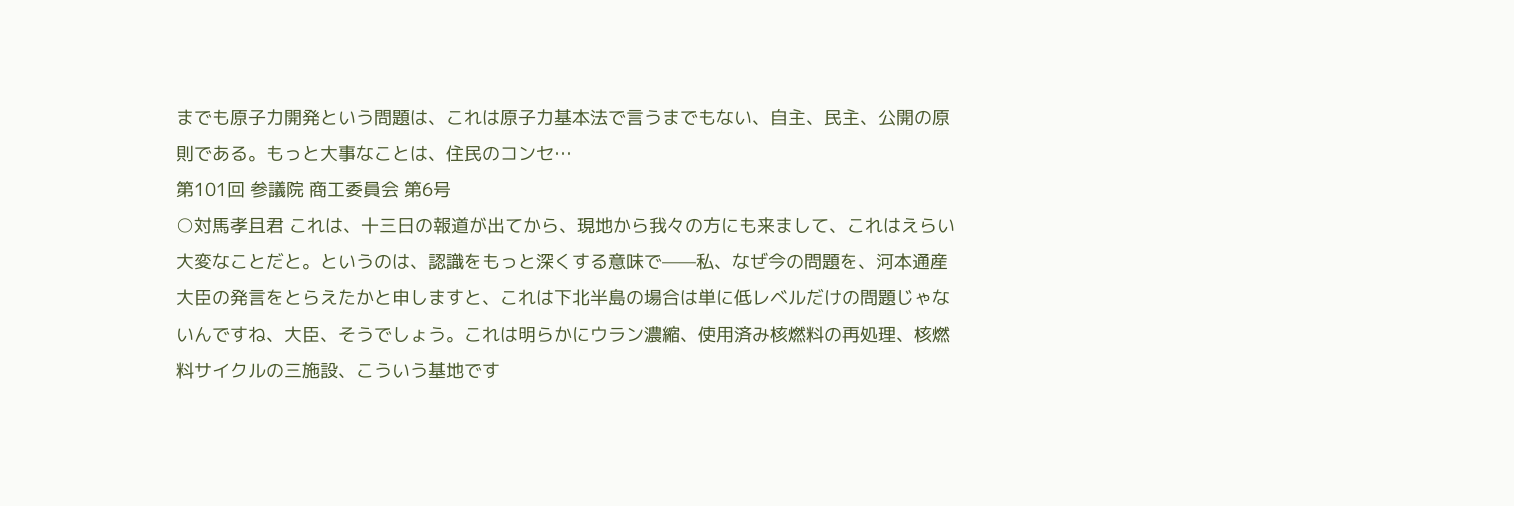までも原子力開発という問題は、これは原子力基本法で言うまでもない、自主、民主、公開の原則である。もっと大事なことは、住民のコンセ…
第101回 参議院 商工委員会 第6号
○対馬孝且君 これは、十三日の報道が出てから、現地から我々の方にも来まして、これはえらい大変なことだと。というのは、認識をもっと深くする意味で——私、なぜ今の問題を、河本通産大臣の発言をとらえたかと申しますと、これは下北半島の場合は単に低レベルだけの問題じゃないんですね、大臣、そうでしょう。これは明らかにウラン濃縮、使用済み核燃料の再処理、核燃料サイクルの三施設、こういう基地です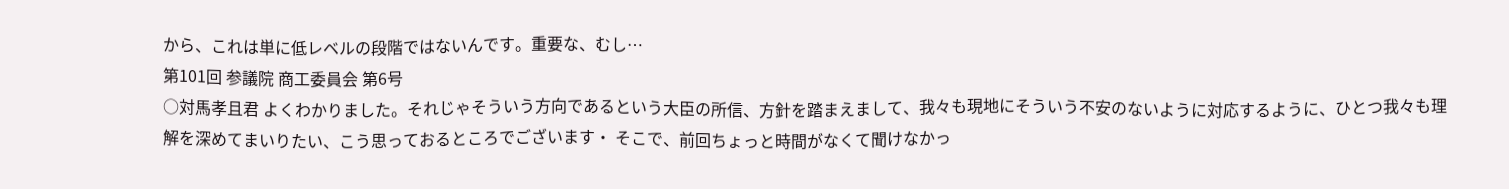から、これは単に低レベルの段階ではないんです。重要な、むし…
第101回 参議院 商工委員会 第6号
○対馬孝且君 よくわかりました。それじゃそういう方向であるという大臣の所信、方針を踏まえまして、我々も現地にそういう不安のないように対応するように、ひとつ我々も理解を深めてまいりたい、こう思っておるところでございます・ そこで、前回ちょっと時間がなくて聞けなかっ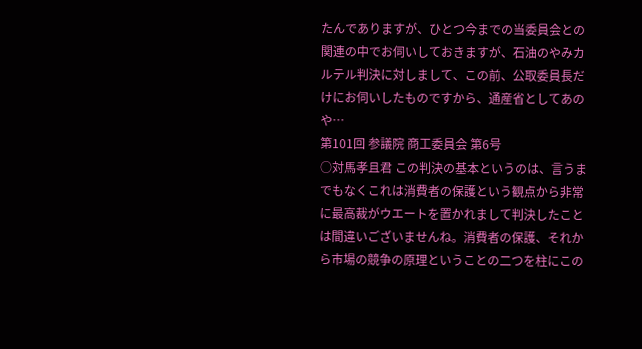たんでありますが、ひとつ今までの当委員会との関連の中でお伺いしておきますが、石油のやみカルテル判決に対しまして、この前、公取委員長だけにお伺いしたものですから、通産省としてあのや…
第101回 参議院 商工委員会 第6号
○対馬孝且君 この判決の基本というのは、言うまでもなくこれは消費者の保護という観点から非常に最高裁がウエートを置かれまして判決したことは間違いございませんね。消費者の保護、それから市場の競争の原理ということの二つを柱にこの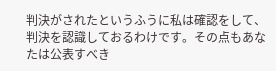判決がされたというふうに私は確認をして、判決を認識しておるわけです。その点もあなたは公表すべき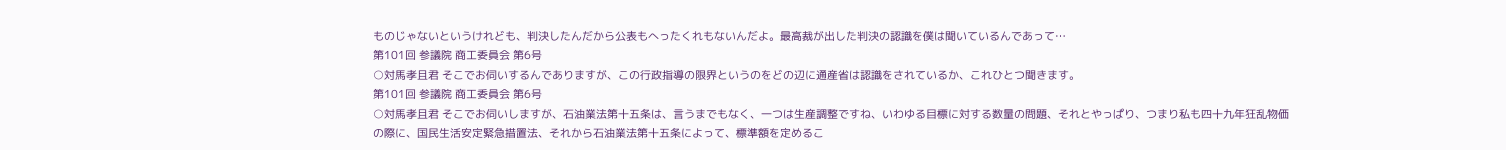ものじゃないというけれども、判決したんだから公表もへったくれもないんだよ。最高裁が出した判決の認識を僕は聞いているんであって…
第101回 参議院 商工委員会 第6号
○対馬孝且君 そこでお伺いするんでありますが、この行政指導の限界というのをどの辺に通産省は認識をされているか、これひとつ聞きます。
第101回 参議院 商工委員会 第6号
○対馬孝且君 そこでお伺いしますが、石油業法第十五条は、言うまでもなく、一つは生産調整ですね、いわゆる目標に対する数量の問題、それとやっぱり、つまり私も四十九年狂乱物価の際に、国民生活安定緊急措置法、それから石油業法第十五条によって、標準額を定めるこ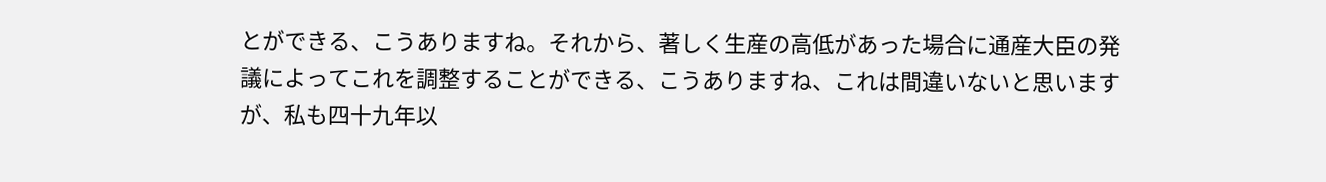とができる、こうありますね。それから、著しく生産の高低があった場合に通産大臣の発議によってこれを調整することができる、こうありますね、これは間違いないと思いますが、私も四十九年以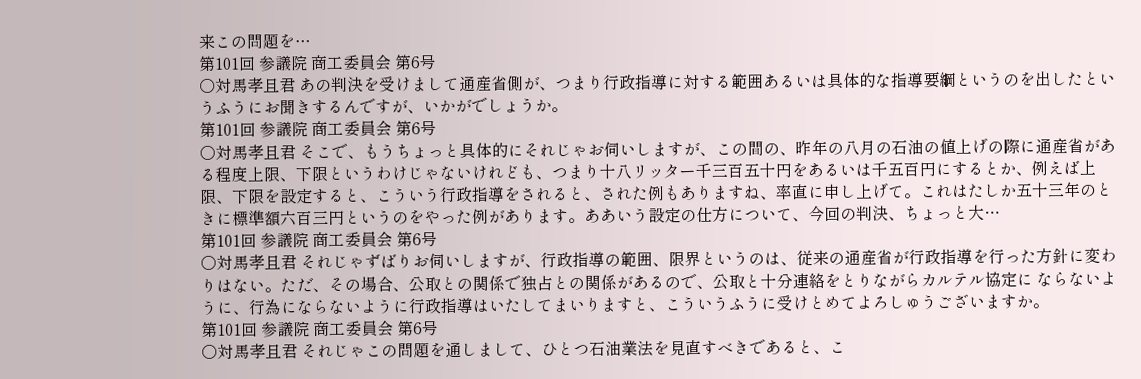来この問題を…
第101回 参議院 商工委員会 第6号
○対馬孝且君 あの判決を受けまして通産省側が、つまり行政指導に対する範囲あるいは具体的な指導要綱というのを出したというふうにお聞きするんですが、いかがでしょうか。
第101回 参議院 商工委員会 第6号
○対馬孝且君 そこで、もうちょっと具体的にそれじゃお伺いしますが、この間の、昨年の八月の石油の値上げの際に通産省がある程度上限、下限というわけじゃないけれども、つまり十八リッター千三百五十円をあるいは千五百円にするとか、例えば上限、下限を設定すると、こういう行政指導をされると、された例もありますね、率直に申し上げて。これはたしか五十三年のときに標準額六百三円というのをやった例があります。ああいう設定の仕方について、今回の判決、ちょっと大…
第101回 参議院 商工委員会 第6号
○対馬孝且君 それじゃずばりお伺いしますが、行政指導の範囲、限界というのは、従来の通産省が行政指導を行った方針に変わりはない。ただ、その場合、公取との関係で独占との関係があるので、公取と十分連絡をとりながらカルテル協定に ならないように、行為にならないように行政指導はいたしてまいりますと、こういうふうに受けとめてよろしゅうございますか。
第101回 参議院 商工委員会 第6号
○対馬孝且君 それじゃこの問題を通しまして、ひとつ石油業法を見直すべきであると、こ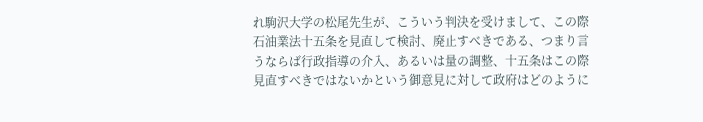れ駒沢大学の松尾先生が、こういう判決を受けまして、この際石油業法十五条を見直して検討、廃止すべきである、つまり言うならば行政指導の介入、あるいは量の調整、十五条はこの際見直すべきではないかという御意見に対して政府はどのように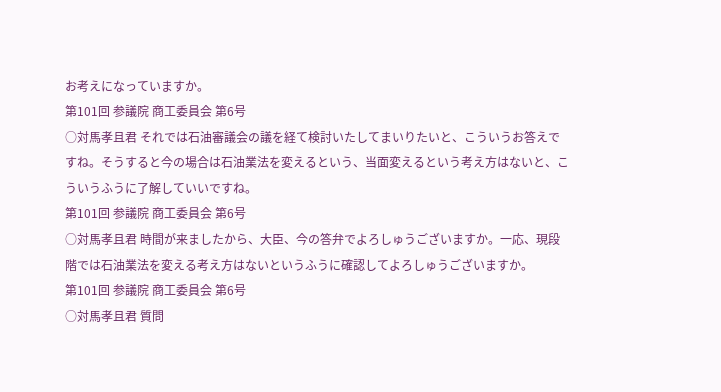お考えになっていますか。
第101回 参議院 商工委員会 第6号
○対馬孝且君 それでは石油審議会の議を経て検討いたしてまいりたいと、こういうお答えですね。そうすると今の場合は石油業法を変えるという、当面変えるという考え方はないと、こういうふうに了解していいですね。
第101回 参議院 商工委員会 第6号
○対馬孝且君 時間が来ましたから、大臣、今の答弁でよろしゅうございますか。一応、現段階では石油業法を変える考え方はないというふうに確認してよろしゅうございますか。
第101回 参議院 商工委員会 第6号
○対馬孝且君 質問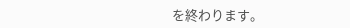を終わります。